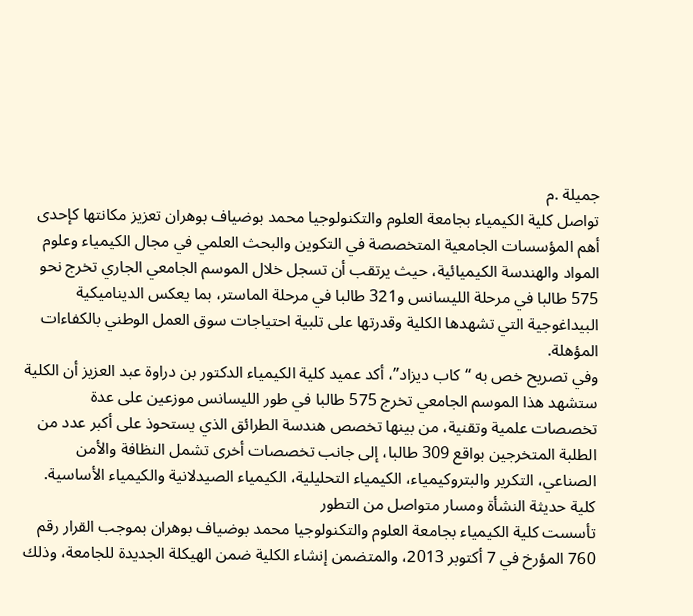جميلة .م
تواصل كلية الكيمياء بجامعة العلوم والتكنولوجيا محمد بوضياف بوهران تعزيز مكانتها كإحدى أهم المؤسسات الجامعية المتخصصة في التكوين والبحث العلمي في مجال الكيمياء وعلوم المواد والهندسة الكيميائية، حيث يرتقب أن تسجل خلال الموسم الجامعي الجاري تخرج نحو 575 طالبا في مرحلة الليسانس و321 طالبا في مرحلة الماستر، بما يعكس الديناميكية البيداغوجية التي تشهدها الكلية وقدرتها على تلبية احتياجات سوق العمل الوطني بالكفاءات المؤهلة.
وفي تصريح خص به “كاب ديزاد”، أكد عميد كلية الكيمياء الدكتور بن دراوة عبد العزيز أن الكلية ستشهد هذا الموسم الجامعي تخرج 575 طالبا في طور الليسانس موزعين على عدة تخصصات علمية وتقنية، من بينها تخصص هندسة الطرائق الذي يستحوذ على أكبر عدد من الطلبة المتخرجين بواقع 309 طالبا، إلى جانب تخصصات أخرى تشمل النظافة والأمن الصناعي، التكرير والبتروكيمياء، الكيمياء التحليلية، الكيمياء الصيدلانية والكيمياء الأساسية.
كلية حديثة النشأة ومسار متواصل من التطور
تأسست كلية الكيمياء بجامعة العلوم والتكنولوجيا محمد بوضياف بوهران بموجب القرار رقم 760 المؤرخ في 7 أكتوبر 2013، والمتضمن إنشاء الكلية ضمن الهيكلة الجديدة للجامعة، وذلك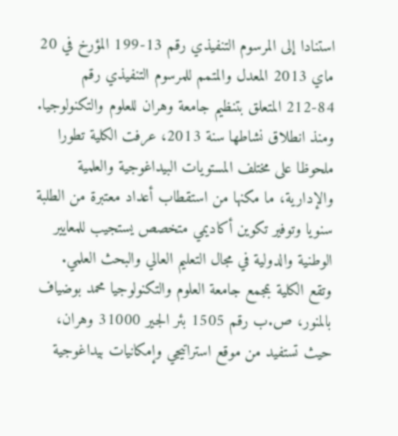استنادا إلى المرسوم التنفيذي رقم 13-199 المؤرخ في 20 ماي 2013 المعدل والمتمم للمرسوم التنفيذي رقم 84-212 المتعلق بتنظيم جامعة وهران للعلوم والتكنولوجيا.
ومنذ انطلاق نشاطها سنة 2013، عرفت الكلية تطورا ملحوظا على مختلف المستويات البيداغوجية والعلمية والإدارية، ما مكنها من استقطاب أعداد معتبرة من الطلبة سنويا وتوفير تكوين أكاديمي متخصص يستجيب للمعايير الوطنية والدولية في مجال التعليم العالي والبحث العلمي.
وتقع الكلية بمجمع جامعة العلوم والتكنولوجيا محمد بوضياف بالمنور، ص.ب رقم 1505 بئر الجير 31000 وهران، حيث تستفيد من موقع استراتيجي وإمكانيات بيداغوجية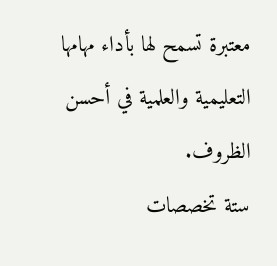معتبرة تسمح لها بأداء مهامها التعليمية والعلمية في أحسن الظروف.
ستة تخصصات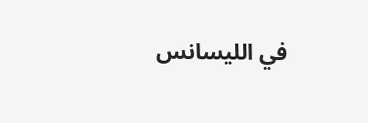في الليسانس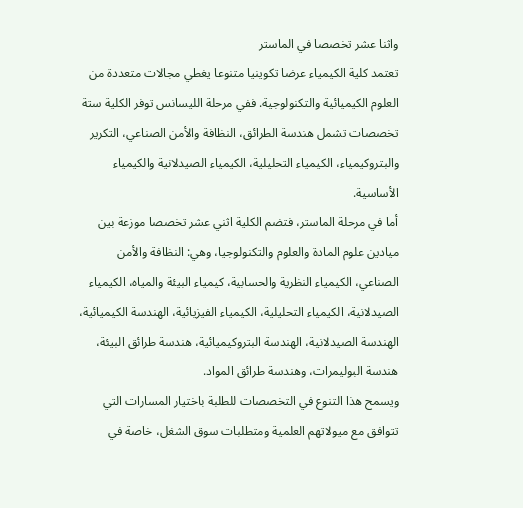واثنا عشر تخصصا في الماستر
تعتمد كلية الكيمياء عرضا تكوينيا متنوعا يغطي مجالات متعددة من العلوم الكيميائية والتكنولوجية. ففي مرحلة الليسانس توفر الكلية ستة تخصصات تشمل هندسة الطرائق، النظافة والأمن الصناعي، التكرير والبتروكيمياء، الكيمياء التحليلية، الكيمياء الصيدلانية والكيمياء الأساسية.
أما في مرحلة الماستر، فتضم الكلية اثني عشر تخصصا موزعة بين ميادين علوم المادة والعلوم والتكنولوجيا، وهي: النظافة والأمن الصناعي، الكيمياء النظرية والحسابية، كيمياء البيئة والمياه، الكيمياء الصيدلانية، الكيمياء التحليلية، الكيمياء الفيزيائية، الهندسة الكيميائية، الهندسة الصيدلانية، الهندسة البتروكيميائية، هندسة طرائق البيئة، هندسة البوليمرات، وهندسة طرائق المواد.
ويسمح هذا التنوع في التخصصات للطلبة باختيار المسارات التي تتوافق مع ميولاتهم العلمية ومتطلبات سوق الشغل، خاصة في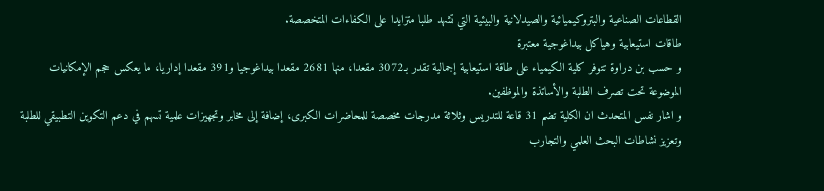القطاعات الصناعية والبتروكيميائية والصيدلانية والبيئية التي تشهد طلبا متزايدا على الكفاءات المتخصصة.
طاقات استيعابية وهياكل بيداغوجية معتبرة
و حسب بن دراوة تتوفر كلية الكيمياء على طاقة استيعابية إجمالية تقدر بـ3072 مقعدا، منها 2681 مقعدا بيداغوجيا و391 مقعدا إداريا، ما يعكس حجم الإمكانيات الموضوعة تحت تصرف الطلبة والأساتذة والموظفين.
و اشار نفس المتحدث ان الكلية تضم 31 قاعة للتدريس وثلاثة مدرجات مخصصة للمحاضرات الكبرى، إضافة إلى مخابر وتجهيزات علمية تسهم في دعم التكوين التطبيقي للطلبة وتعزيز نشاطات البحث العلمي والتجارب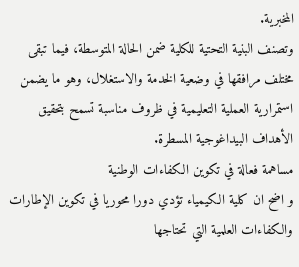المخبرية.
وتصنف البنية التحتية للكلية ضمن الحالة المتوسطة، فيما تبقى مختلف مرافقها في وضعية الخدمة والاستغلال، وهو ما يضمن استمرارية العملية التعليمية في ظروف مناسبة تسمح بتحقيق الأهداف البيداغوجية المسطرة.
مساهمة فعالة في تكوين الكفاءات الوطنية
و اضح ان كلية الكيمياء تؤدي دورا محوريا في تكوين الإطارات والكفاءات العلمية التي تحتاجها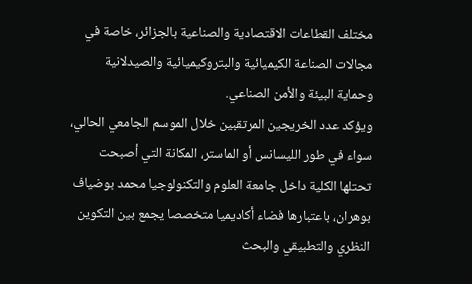مختلف القطاعات الاقتصادية والصناعية بالجزائر، خاصة في مجالات الصناعة الكيميائية والبتروكيميائية والصيدلانية وحماية البيئة والأمن الصناعي.
ويؤكد عدد الخريجين المرتقبين خلال الموسم الجامعي الحالي، سواء في طور الليسانس أو الماستر، المكانة التي أصبحت تحتلها الكلية داخل جامعة العلوم والتكنولوجيا محمد بوضياف بوهران، باعتبارها فضاء أكاديميا متخصصا يجمع بين التكوين النظري والتطبيقي والبحث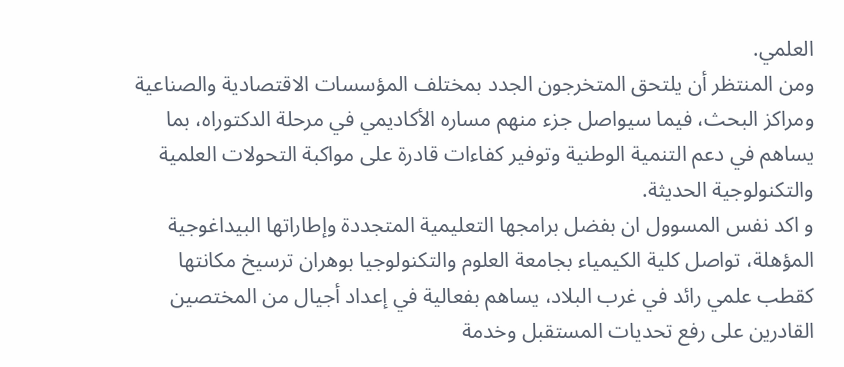العلمي.
ومن المنتظر أن يلتحق المتخرجون الجدد بمختلف المؤسسات الاقتصادية والصناعية ومراكز البحث، فيما سيواصل جزء منهم مساره الأكاديمي في مرحلة الدكتوراه، بما يساهم في دعم التنمية الوطنية وتوفير كفاءات قادرة على مواكبة التحولات العلمية والتكنولوجية الحديثة.
و اكد نفس المسوول ان بفضل برامجها التعليمية المتجددة وإطاراتها البيداغوجية المؤهلة، تواصل كلية الكيمياء بجامعة العلوم والتكنولوجيا بوهران ترسيخ مكانتها كقطب علمي رائد في غرب البلاد، يساهم بفعالية في إعداد أجيال من المختصين القادرين على رفع تحديات المستقبل وخدمة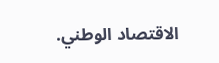الاقتصاد الوطني.